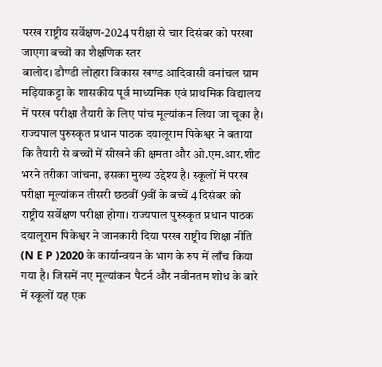परख राष्ट्रीय सर्वेक्षण-2024 परीक्षा से चार दिसंबर को परखा जाएगा बच्चों का शैक्षणिक स्तर
बालोद। डौण्डी लोहारा विकास खण्ड आदिवासी वनांचल ग्राम मड़ियाकट्टा के शासकीय पूर्व माध्यमिक एवं प्राथमिक विद्यालय में परख परीक्षा तैयारी के लिए पांच मूल्यांकन लिया जा चूका है। राज्यपाल पुरुस्कृत प्रधान पाठक दयालूराम पिकेश्वर ने बताया कि तैयारी से बच्चों में सीखने की क्षमता और ओ.एम.आर.शीट भरने तरीका जांचना, इसका मुख्य उद्देश्य है। स्कूलों में परख परीक्षा मूल्यांकन तीसरी छठवीं 9वीं के बच्चें 4 दिसंबर को राष्ट्रीय सर्वेक्षण परीक्षा होगा। राज्यपाल पुरुस्कृत प्रधान पाठक दयालूराम पिकेश्वर ने जानकारी दिया परख राष्ट्रीय शिक्षा नीति (N E P )2020 के कार्यान्वयन के भाग के रुप में लाँच किया गया है। जिसमें नए मूल्यांकन पैटर्न और नवीनतम शोध के बारे में स्कूलों यह एक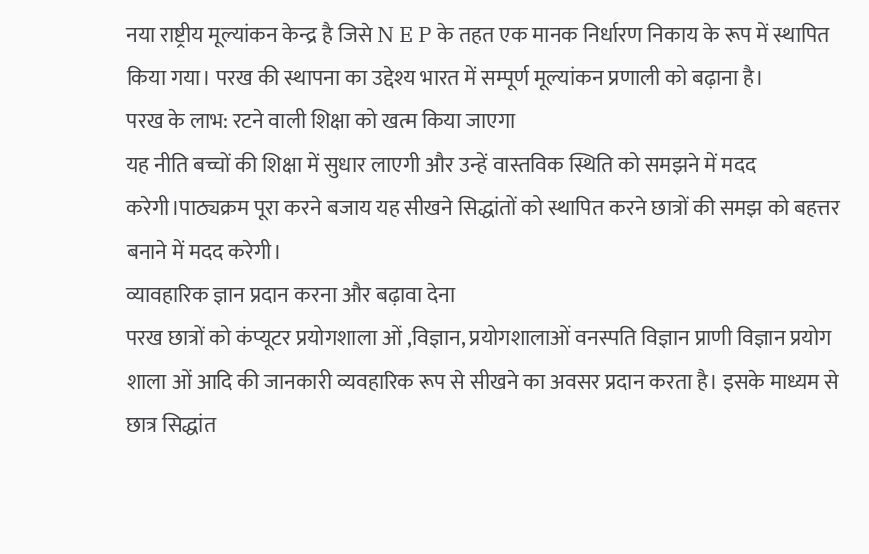नया राष्ट्रीय मूल्यांकन केन्द्र है जिसे N E P के तहत एक मानक निर्धारण निकाय के रूप में स्थापित किया गया। परख की स्थापना का उद्देश्य भारत में सम्पूर्ण मूल्यांकन प्रणाली को बढ़ाना है।
परख के लाभ: रटने वाली शिक्षा को खत्म किया जाएगा
यह नीति बच्चों की शिक्षा में सुधार लाएगी और उन्हें वास्तविक स्थिति को समझने में मदद करेगी।पाठ्यक्रम पूरा करने बजाय यह सीखने सिद्धांतों को स्थापित करने छात्रों की समझ को बहत्तर बनाने में मदद करेगी।
व्यावहारिक ज्ञान प्रदान करना और बढ़ावा देना
परख छात्रों को कंप्यूटर प्रयोगशाला ओं ,विज्ञान, प्रयोगशालाओं वनस्पति विज्ञान प्राणी विज्ञान प्रयोग शाला ओं आदि की जानकारी व्यवहारिक रूप से सीखने का अवसर प्रदान करता है। इसके माध्यम से छात्र सिद्धांत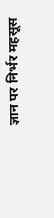ज्ञान पर निर्भर महसूस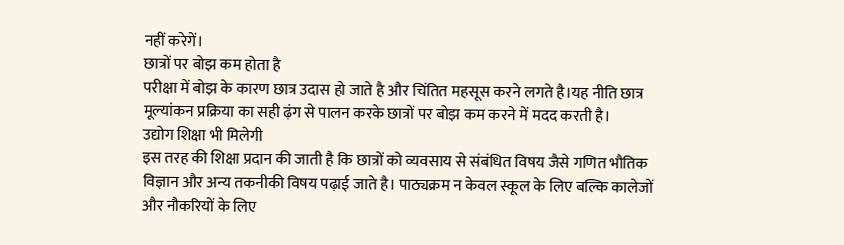नहीं करेगें।
छात्रों पर बोझ कम होता है
परीक्षा में बोझ के कारण छात्र उदास हो जाते है और चिंतित महसूस करने लगते है।यह नीति छात्र मूल्यांकन प्रक्रिया का सही ढ़ंग से पालन करके छात्रों पर बोझ कम करने में मदद करती है।
उद्योग शिक्षा भी मिलेगी
इस तरह की शिक्षा प्रदान की जाती है कि छात्रों को व्यवसाय से संबंधित विषय जैसे गणित भौतिक विज्ञान और अन्य तकनीकी विषय पढ़ाई जाते है। पाठ्यक्रम न केवल स्कूल के लिए बल्कि कालेजों और नौकरियों के लिए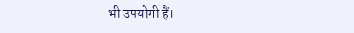भी उपयोगी हैं।